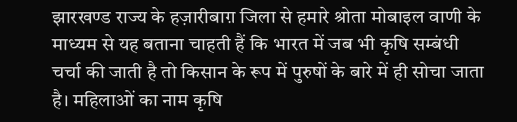झारखण्ड राज्य के हज़ारीबाग़ जिला से हमारे श्रोता मोबाइल वाणी के माध्यम से यह बताना चाहती हैं कि भारत में जब भी कृषि सम्बंधी चर्चा की जाती है तो किसान के रूप में पुरुषों के बारे में ही सोचा जाता है। महिलाओं का नाम कृषि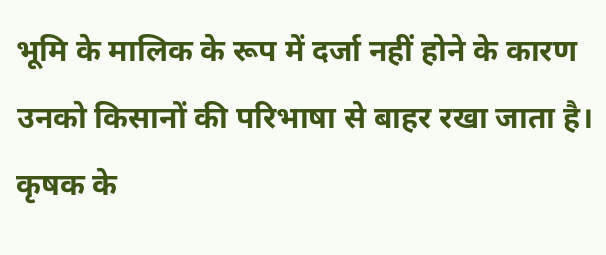भूमि के मालिक के रूप में दर्जा नहीं होने के कारण उनको किसानों की परिभाषा से बाहर रखा जाता है। कृषक के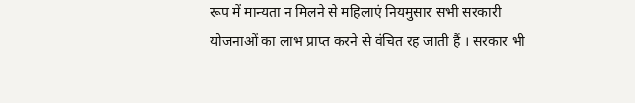रूप में मान्यता न मिलने से महिलाएं नियमुसार सभी सरकारी योजनाओं का लाभ प्राप्त करने से वंचित रह जाती हैं । सरकार भी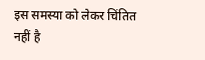इस समस्या को लेकर चिंतित नहीं है